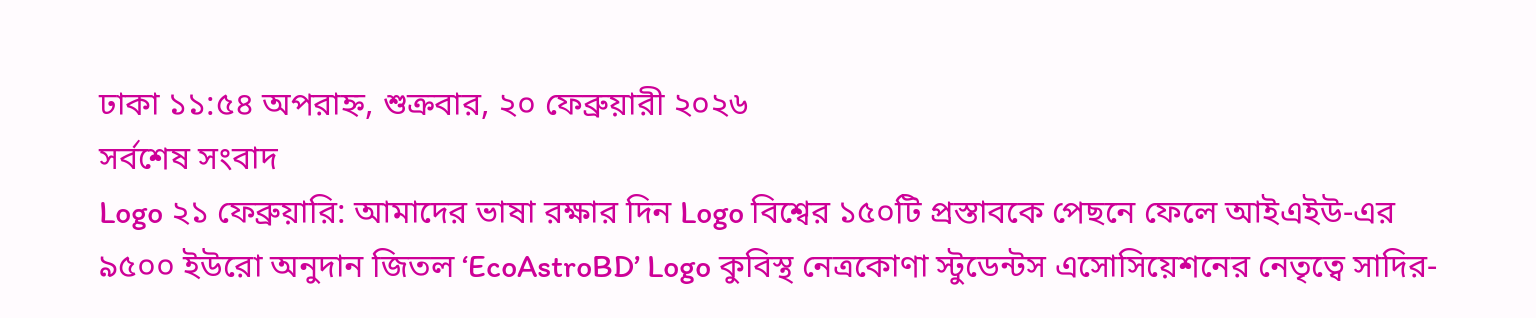ঢাকা ১১:৫৪ অপরাহ্ন, শুক্রবার, ২০ ফেব্রুয়ারী ২০২৬
সর্বশেষ সংবাদ
Logo ২১ ফেব্রুয়ারি: আমাদের ভাষা রক্ষার দিন Logo বিশ্বের ১৫০টি প্রস্তাবকে পেছনে ফেলে আইএইউ-এর ৯৫০০ ইউরো অনুদান জিতল ‘EcoAstroBD’ Logo কুবিস্থ নেত্রকোণা স্টুডেন্টস এসোসিয়েশনের নেতৃত্বে সাদির-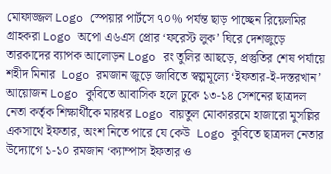মোফাজ্জল Logo স্পেয়ার পার্টসে ৭০% পর্যন্ত ছাড় পাচ্ছেন রিয়েলমির গ্রাহকরা Logo অপো এ৬এস প্রোর ‘ফরেস্ট লুক’ ঘিরে দেশজুড়ে তারকাদের ব্যাপক আলোড়ন Logo রং তুলির আছড়ে, প্রস্তুতির শেষ পর্যায়ে শহীদ মিনার  Logo রমজান জুড়ে জাবিতে স্বল্পমূল্যে ‘ইফতার-ই-দস্তরখান’ আয়োজন Logo কুবিতে আবাসিক হলে ঢুকে ১৩-১৪ সেশনের ছাত্রদল নেতা কর্তৃক শিক্ষার্থীকে মারধর Logo বায়তুল মোকাররমে হাজারো মুসল্লির একসাথে ইফতার, অংশ নিতে পারে যে কেউ  Logo কুবিতে ছাত্রদল নেতার উদ্যোগে ১-১০ রমজান ‘ক্যাম্পাস ইফতার ও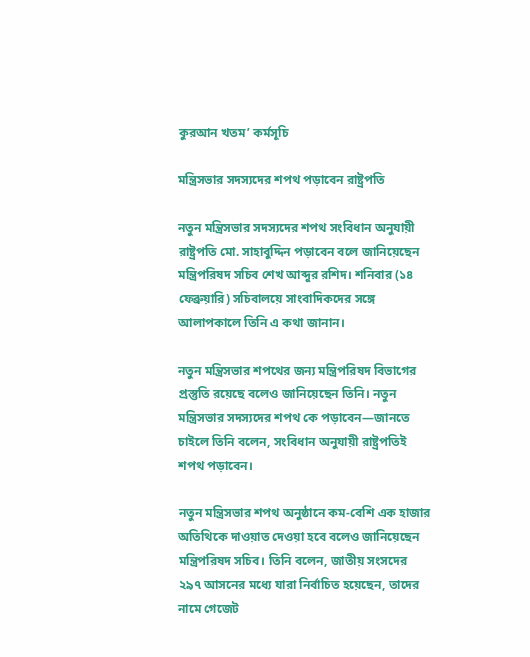কুরআন খতম’ কর্মসূচি

মন্ত্রিসভার সদস্যদের শপথ পড়াবেন রাষ্ট্রপতি

নতুন মন্ত্রিসভার সদস্যদের শপথ সংবিধান অনুযায়ী রাষ্ট্রপতি মো. সাহাবুদ্দিন পড়াবেন বলে জানিয়েছেন মন্ত্রিপরিষদ সচিব শেখ আব্দুর রশিদ। শনিবার (১৪ ফেব্রুয়ারি) সচিবালয়ে সাংবাদিকদের সঙ্গে আলাপকালে তিনি এ কথা জানান।

নতুন মন্ত্রিসভার শপথের জন্য মন্ত্রিপরিষদ বিভাগের প্রস্তুতি রয়েছে বলেও জানিয়েছেন তিনি। নতুন মন্ত্রিসভার সদস্যদের শপথ কে পড়াবেন—জানতে চাইলে তিনি বলেন, সংবিধান অনুযায়ী রাষ্ট্রপতিই শপথ পড়াবেন।

নতুন মন্ত্রিসভার শপথ অনুষ্ঠানে কম-বেশি এক হাজার অতিথিকে দাওয়াত দেওয়া হবে বলেও জানিয়েছেন মন্ত্রিপরিষদ সচিব। তিনি বলেন, জাতীয় সংসদের ২৯৭ আসনের মধ্যে যারা নির্বাচিত হয়েছেন, তাদের নামে গেজেট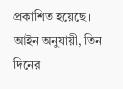প্রকাশিত হয়েছে। আইন অনুযায়ী, তিন দিনের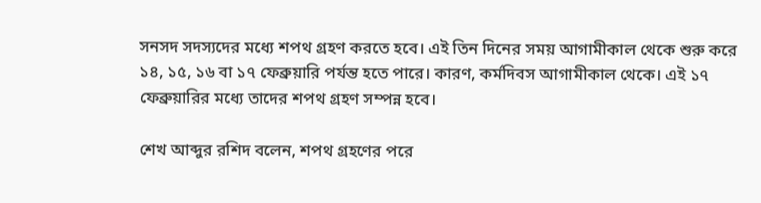সনসদ সদস্যদের মধ্যে শপথ গ্রহণ করতে হবে। এই তিন দিনের সময় আগামীকাল থেকে শুরু করে ১৪, ১৫, ১৬ বা ১৭ ফেব্রুয়ারি পর্যন্ত হতে পারে। কারণ, কর্মদিবস আগামীকাল থেকে। এই ১৭ ফেব্রুয়ারির মধ্যে তাদের শপথ গ্রহণ সম্পন্ন হবে।

শেখ আব্দুর রশিদ বলেন, শপথ গ্রহণের পরে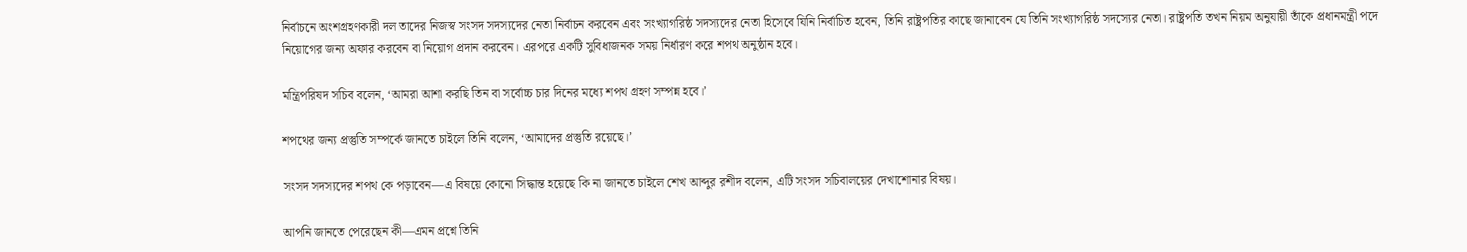নির্বাচনে অংশগ্রহণকারী দল তাদের নিজস্ব সংসদ সদস্যদের নেতা নির্বাচন করবেন এবং সংখ্যাগরিষ্ঠ সদস্যদের নেতা হিসেবে যিনি নির্বাচিত হবেন, তিনি রাষ্ট্রপতির কাছে জানাবেন যে তিনি সংখ্যাগরিষ্ঠ সদস্যের নেতা। রাষ্ট্রপতি তখন নিয়ম অনুযায়ী তাঁকে প্রধানমন্ত্রী পদে নিয়োগের জন্য অফার করবেন বা নিয়োগ প্রদান করবেন। এরপরে একটি সুবিধাজনক সময় নির্ধারণ করে শপথ অনুষ্ঠান হবে।

মন্ত্রিপরিষদ সচিব বলেন, ‘আমরা আশা করছি তিন বা সর্বোচ্চ চার দিনের মধ্যে শপথ গ্রহণ সম্পন্ন হবে।’

শপথের জন্য প্রস্তুতি সম্পর্কে জানতে চাইলে তিনি বলেন, ‘আমাদের প্রস্তুতি রয়েছে।’

সংসদ সদস্যদের শপথ কে পড়াবেন—এ বিষয়ে কোনো সিদ্ধান্ত হয়েছে কি না জানতে চাইলে শেখ আব্দুর রশীদ বলেন, এটি সংসদ সচিবালয়ের দেখাশোনার বিষয়।

আপনি জানতে পেরেছেন কী—এমন প্রশ্নে তিনি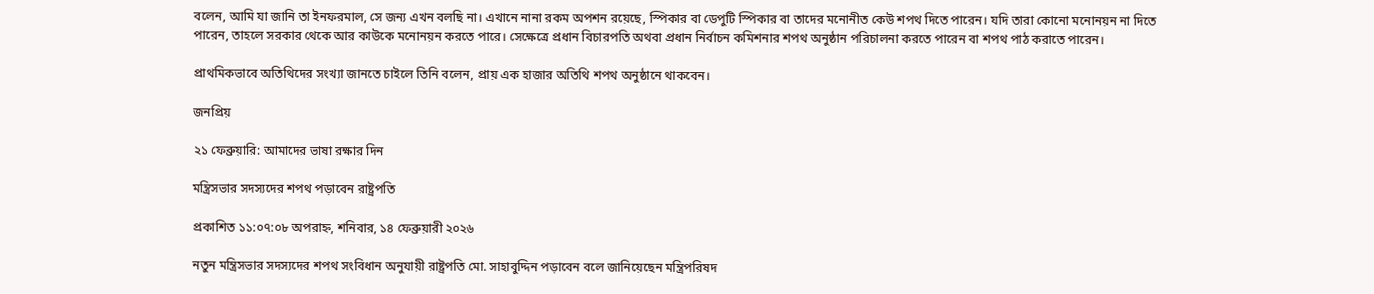বলেন, আমি যা জানি তা ইনফরমাল, সে জন্য এখন বলছি না। এখানে নানা রকম অপশন রয়েছে, স্পিকার বা ডেপুটি স্পিকার বা তাদের মনোনীত কেউ শপথ দিতে পারেন। যদি তারা কোনো মনোনয়ন না দিতে পারেন, তাহলে সরকার থেকে আর কাউকে মনোনয়ন করতে পারে। সেক্ষেত্রে প্রধান বিচারপতি অথবা প্রধান নির্বাচন কমিশনার শপথ অনুষ্ঠান পরিচালনা করতে পারেন বা শপথ পাঠ করাতে পারেন।

প্রাথমিকভাবে অতিথিদের সংখ্যা জানতে চাইলে তিনি বলেন, প্রায় এক হাজার অতিথি শপথ অনুষ্ঠানে থাকবেন।

জনপ্রিয়

২১ ফেব্রুয়ারি: আমাদের ভাষা রক্ষার দিন

মন্ত্রিসভার সদস্যদের শপথ পড়াবেন রাষ্ট্রপতি

প্রকাশিত ১১:০৭:০৮ অপরাহ্ন, শনিবার, ১৪ ফেব্রুয়ারী ২০২৬

নতুন মন্ত্রিসভার সদস্যদের শপথ সংবিধান অনুযায়ী রাষ্ট্রপতি মো. সাহাবুদ্দিন পড়াবেন বলে জানিয়েছেন মন্ত্রিপরিষদ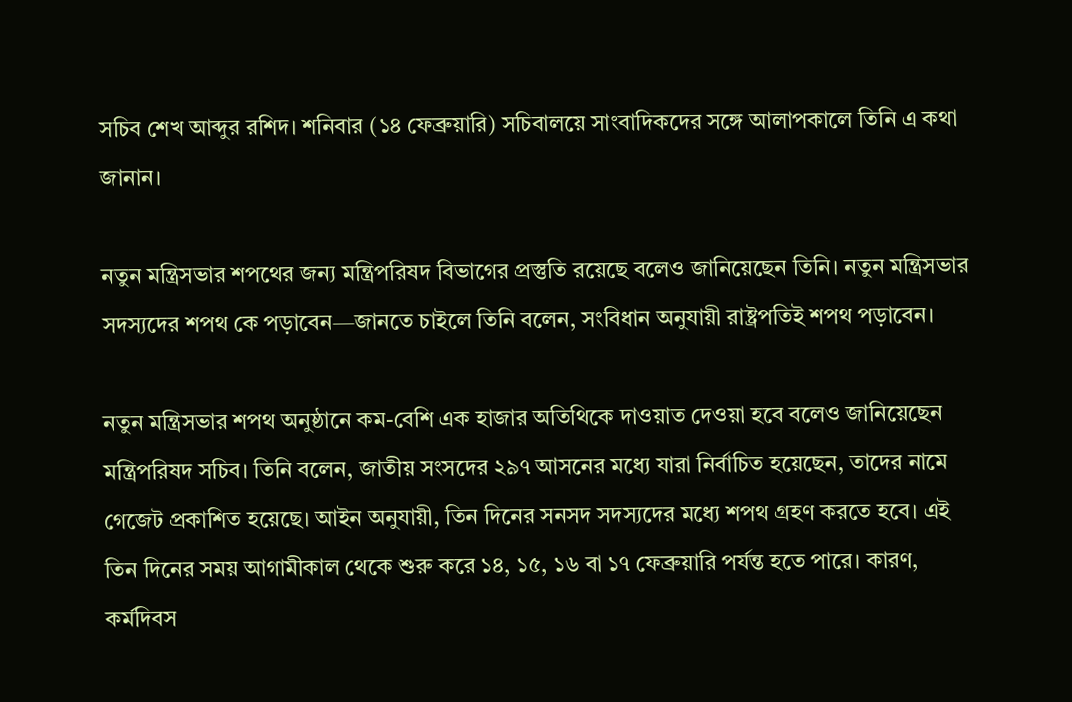সচিব শেখ আব্দুর রশিদ। শনিবার (১৪ ফেব্রুয়ারি) সচিবালয়ে সাংবাদিকদের সঙ্গে আলাপকালে তিনি এ কথা জানান।

নতুন মন্ত্রিসভার শপথের জন্য মন্ত্রিপরিষদ বিভাগের প্রস্তুতি রয়েছে বলেও জানিয়েছেন তিনি। নতুন মন্ত্রিসভার সদস্যদের শপথ কে পড়াবেন—জানতে চাইলে তিনি বলেন, সংবিধান অনুযায়ী রাষ্ট্রপতিই শপথ পড়াবেন।

নতুন মন্ত্রিসভার শপথ অনুষ্ঠানে কম-বেশি এক হাজার অতিথিকে দাওয়াত দেওয়া হবে বলেও জানিয়েছেন মন্ত্রিপরিষদ সচিব। তিনি বলেন, জাতীয় সংসদের ২৯৭ আসনের মধ্যে যারা নির্বাচিত হয়েছেন, তাদের নামে গেজেট প্রকাশিত হয়েছে। আইন অনুযায়ী, তিন দিনের সনসদ সদস্যদের মধ্যে শপথ গ্রহণ করতে হবে। এই তিন দিনের সময় আগামীকাল থেকে শুরু করে ১৪, ১৫, ১৬ বা ১৭ ফেব্রুয়ারি পর্যন্ত হতে পারে। কারণ, কর্মদিবস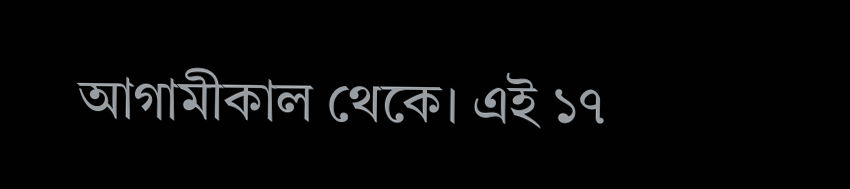আগামীকাল থেকে। এই ১৭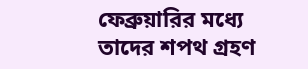ফেব্রুয়ারির মধ্যে তাদের শপথ গ্রহণ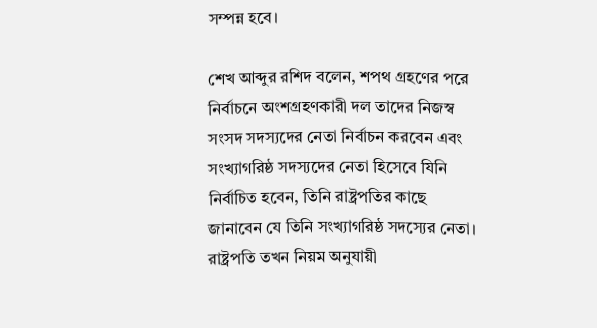সম্পন্ন হবে।

শেখ আব্দুর রশিদ বলেন, শপথ গ্রহণের পরে নির্বাচনে অংশগ্রহণকারী দল তাদের নিজস্ব সংসদ সদস্যদের নেতা নির্বাচন করবেন এবং সংখ্যাগরিষ্ঠ সদস্যদের নেতা হিসেবে যিনি নির্বাচিত হবেন, তিনি রাষ্ট্রপতির কাছে জানাবেন যে তিনি সংখ্যাগরিষ্ঠ সদস্যের নেতা। রাষ্ট্রপতি তখন নিয়ম অনুযায়ী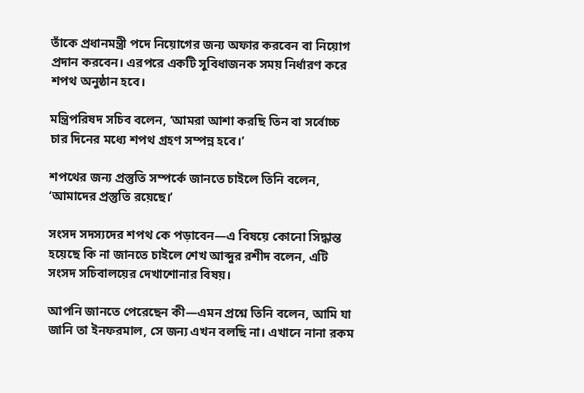তাঁকে প্রধানমন্ত্রী পদে নিয়োগের জন্য অফার করবেন বা নিয়োগ প্রদান করবেন। এরপরে একটি সুবিধাজনক সময় নির্ধারণ করে শপথ অনুষ্ঠান হবে।

মন্ত্রিপরিষদ সচিব বলেন, ‘আমরা আশা করছি তিন বা সর্বোচ্চ চার দিনের মধ্যে শপথ গ্রহণ সম্পন্ন হবে।’

শপথের জন্য প্রস্তুতি সম্পর্কে জানতে চাইলে তিনি বলেন, ‘আমাদের প্রস্তুতি রয়েছে।’

সংসদ সদস্যদের শপথ কে পড়াবেন—এ বিষয়ে কোনো সিদ্ধান্ত হয়েছে কি না জানতে চাইলে শেখ আব্দুর রশীদ বলেন, এটি সংসদ সচিবালয়ের দেখাশোনার বিষয়।

আপনি জানতে পেরেছেন কী—এমন প্রশ্নে তিনি বলেন, আমি যা জানি তা ইনফরমাল, সে জন্য এখন বলছি না। এখানে নানা রকম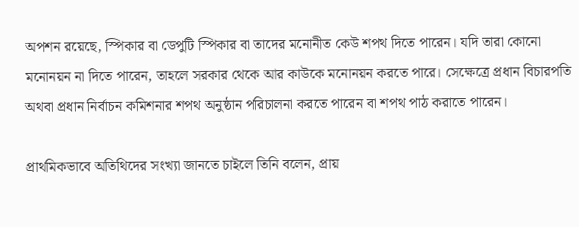অপশন রয়েছে, স্পিকার বা ডেপুটি স্পিকার বা তাদের মনোনীত কেউ শপথ দিতে পারেন। যদি তারা কোনো মনোনয়ন না দিতে পারেন, তাহলে সরকার থেকে আর কাউকে মনোনয়ন করতে পারে। সেক্ষেত্রে প্রধান বিচারপতি অথবা প্রধান নির্বাচন কমিশনার শপথ অনুষ্ঠান পরিচালনা করতে পারেন বা শপথ পাঠ করাতে পারেন।

প্রাথমিকভাবে অতিথিদের সংখ্যা জানতে চাইলে তিনি বলেন, প্রায়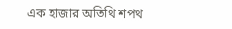এক হাজার অতিথি শপথ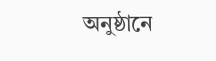অনুষ্ঠানে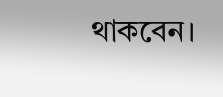থাকবেন।